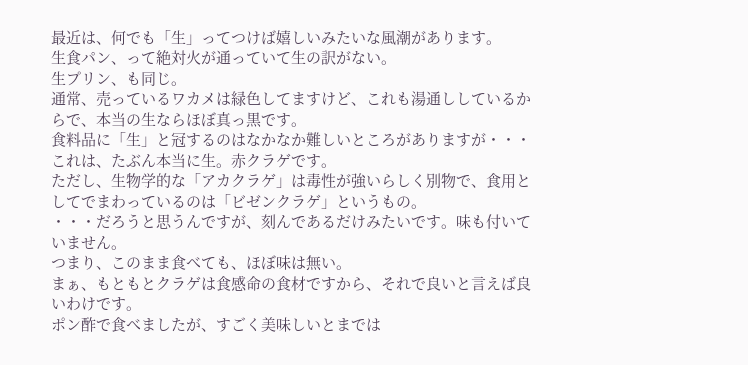最近は、何でも「生」ってつけば嬉しいみたいな風潮があります。
生食パン、って絶対火が通っていて生の訳がない。
生プリン、も同じ。
通常、売っているワカメは緑色してますけど、これも湯通ししているからで、本当の生ならほぼ真っ黒です。
食料品に「生」と冠するのはなかなか難しいところがありますが・・・
これは、たぶん本当に生。赤クラゲです。
ただし、生物学的な「アカクラゲ」は毒性が強いらしく別物で、食用としてでまわっているのは「ビゼンクラゲ」というもの。
・・・だろうと思うんですが、刻んであるだけみたいです。味も付いていません。
つまり、このまま食べても、ほぼ味は無い。
まぁ、もともとクラゲは食感命の食材ですから、それで良いと言えば良いわけです。
ポン酢で食べましたが、すごく美味しいとまでは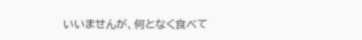いいませんが、何となく食べて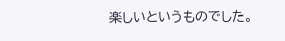楽しいというものでした。